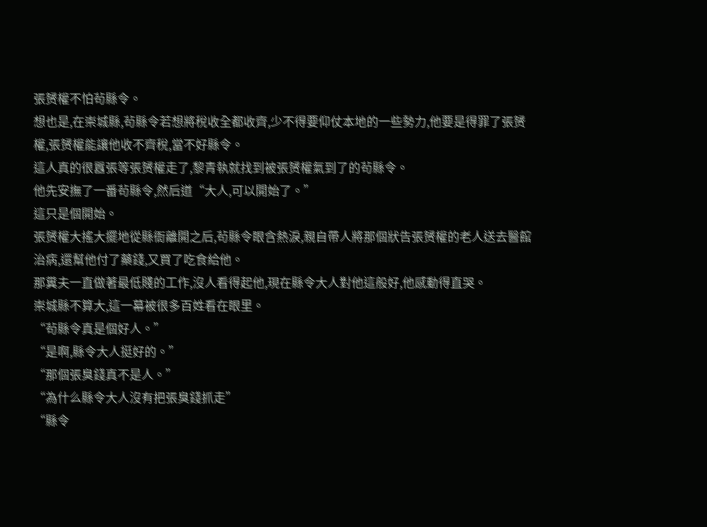張赟權不怕茍縣令。
想也是,在崇城縣,茍縣令若想將稅收全都收齊,少不得要仰仗本地的一些勢力,他要是得罪了張赟權,張赟權能讓他收不齊稅,當不好縣令。
這人真的很囂張等張赟權走了,黎青執就找到被張赟權氣到了的茍縣令。
他先安撫了一番茍縣令,然后道“大人,可以開始了。”
這只是個開始。
張赟權大搖大擺地從縣衙離開之后,茍縣令眼含熱淚,親自帶人將那個狀告張赟權的老人送去醫館治病,還幫他付了藥錢,又買了吃食給他。
那糞夫一直做著最低賤的工作,沒人看得起他,現在縣令大人對他這般好,他感動得直哭。
崇城縣不算大,這一幕被很多百姓看在眼里。
“茍縣令真是個好人。”
“是啊,縣令大人挺好的。”
“那個張臭錢真不是人。”
“為什么縣令大人沒有把張臭錢抓走”
“縣令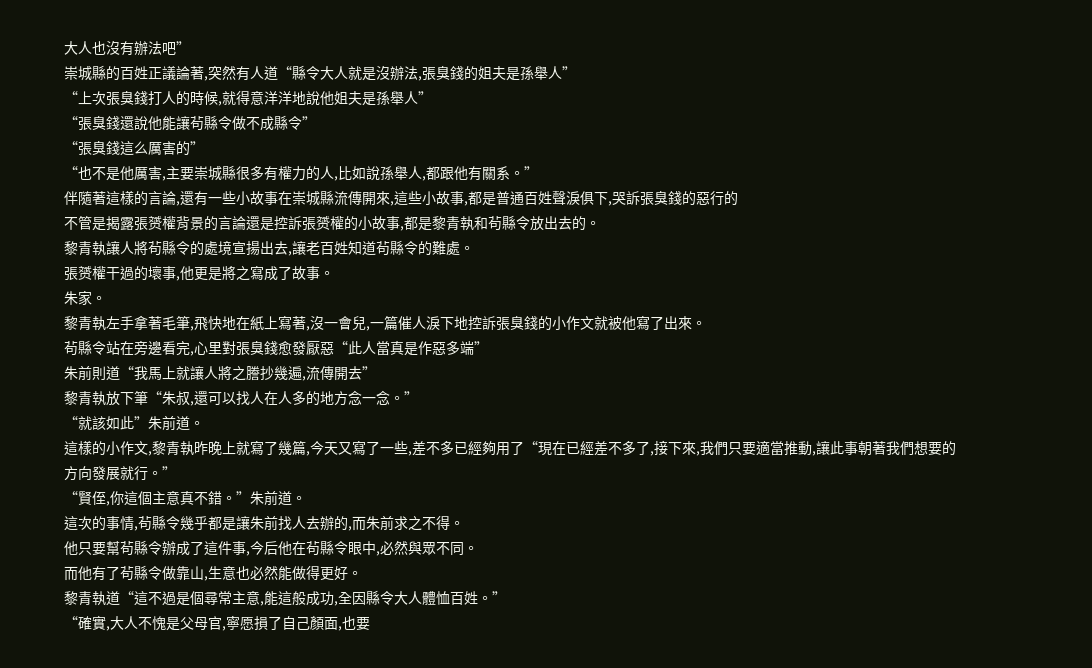大人也沒有辦法吧”
崇城縣的百姓正議論著,突然有人道“縣令大人就是沒辦法,張臭錢的姐夫是孫舉人”
“上次張臭錢打人的時候,就得意洋洋地說他姐夫是孫舉人”
“張臭錢還說他能讓茍縣令做不成縣令”
“張臭錢這么厲害的”
“也不是他厲害,主要崇城縣很多有權力的人,比如說孫舉人,都跟他有關系。”
伴隨著這樣的言論,還有一些小故事在崇城縣流傳開來,這些小故事,都是普通百姓聲淚俱下,哭訴張臭錢的惡行的
不管是揭露張赟權背景的言論還是控訴張赟權的小故事,都是黎青執和茍縣令放出去的。
黎青執讓人將茍縣令的處境宣揚出去,讓老百姓知道茍縣令的難處。
張赟權干過的壞事,他更是將之寫成了故事。
朱家。
黎青執左手拿著毛筆,飛快地在紙上寫著,沒一會兒,一篇催人淚下地控訴張臭錢的小作文就被他寫了出來。
茍縣令站在旁邊看完,心里對張臭錢愈發厭惡“此人當真是作惡多端”
朱前則道“我馬上就讓人將之謄抄幾遍,流傳開去”
黎青執放下筆“朱叔,還可以找人在人多的地方念一念。”
“就該如此”朱前道。
這樣的小作文,黎青執昨晚上就寫了幾篇,今天又寫了一些,差不多已經夠用了“現在已經差不多了,接下來,我們只要適當推動,讓此事朝著我們想要的方向發展就行。”
“賢侄,你這個主意真不錯。”朱前道。
這次的事情,茍縣令幾乎都是讓朱前找人去辦的,而朱前求之不得。
他只要幫茍縣令辦成了這件事,今后他在茍縣令眼中,必然與眾不同。
而他有了茍縣令做靠山,生意也必然能做得更好。
黎青執道“這不過是個尋常主意,能這般成功,全因縣令大人體恤百姓。”
“確實,大人不愧是父母官,寧愿損了自己顏面,也要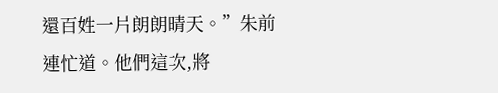還百姓一片朗朗晴天。”朱前連忙道。他們這次,將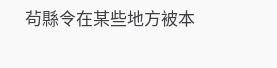茍縣令在某些地方被本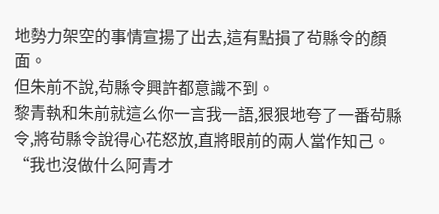地勢力架空的事情宣揚了出去,這有點損了茍縣令的顏面。
但朱前不說,茍縣令興許都意識不到。
黎青執和朱前就這么你一言我一語,狠狠地夸了一番茍縣令,將茍縣令說得心花怒放,直將眼前的兩人當作知己。
“我也沒做什么阿青才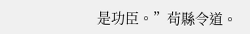是功臣。”茍縣令道。